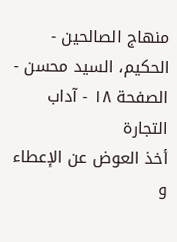منهاج الصالحين - الحكيم، السيد محسن - الصفحة ١٨ - آداب التجارة
أخذ العوض عن الإعطاء و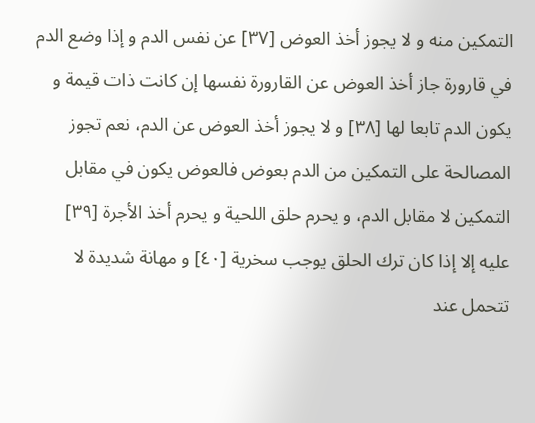التمكين منه و لا يجوز أخذ العوض [٣٧] عن نفس الدم و إذا وضع الدم في قارورة جاز أخذ العوض عن القارورة نفسها إن كانت ذات قيمة و يكون الدم تابعا لها [٣٨] و لا يجوز أخذ العوض عن الدم، نعم تجوز المصالحة على التمكين من الدم بعوض فالعوض يكون في مقابل التمكين لا مقابل الدم، و يحرم حلق اللحية و يحرم أخذ الأجرة [٣٩] عليه إلا إذا كان ترك الحلق يوجب سخرية [٤٠] و مهانة شديدة لا تتحمل عند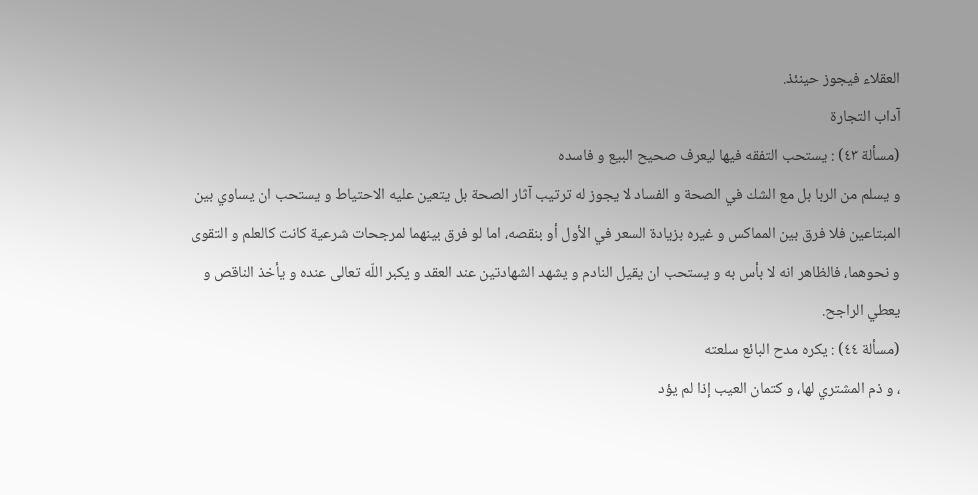العقلاء فيجوز حينئذ.
آداب التجارة
(مسألة ٤٣) : يستحب التفقه فيها ليعرف صحيح البيع و فاسده
و يسلم من الربا بل مع الشك في الصحة و الفساد لا يجوز له ترتيب آثار الصحة بل يتعين عليه الاحتياط و يستحب ان يساوي بين المبتاعين فلا فرق بين المماكس و غيره بزيادة السعر في الأول أو بنقصه، اما لو فرق بينهما لمرجحات شرعية كانت كالعلم و التقوى و نحوهما، فالظاهر انه لا بأس به و يستحب ان يقيل النادم و يشهد الشهادتين عند العقد و يكبر اللّه تعالى عنده و يأخذ الناقص و يعطي الراجح.
(مسألة ٤٤) : يكره مدح البائع سلعته
، و ذم المشتري لها، و كتمان العيب إذا لم يؤد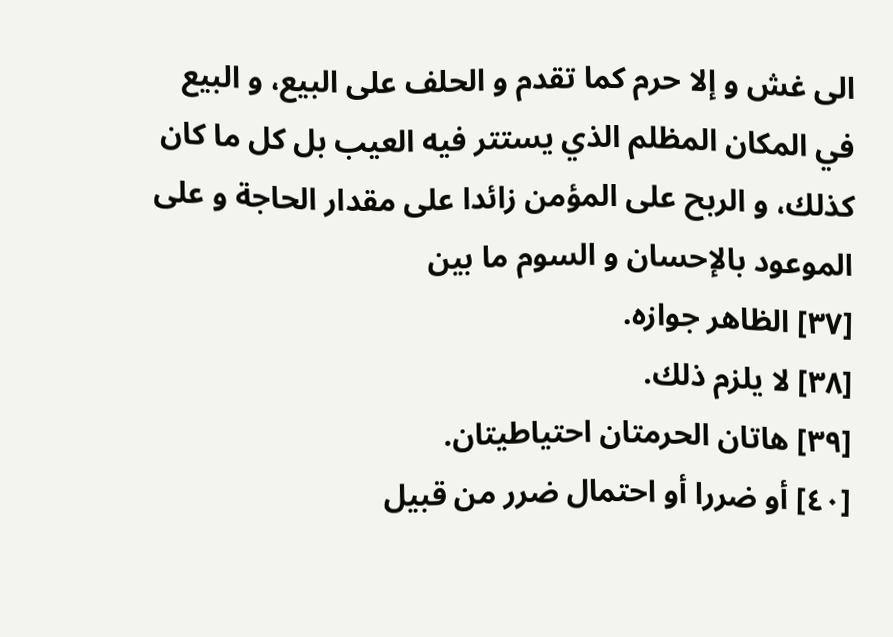الى غش و إلا حرم كما تقدم و الحلف على البيع، و البيع في المكان المظلم الذي يستتر فيه العيب بل كل ما كان كذلك، و الربح على المؤمن زائدا على مقدار الحاجة و على الموعود بالإحسان و السوم ما بين
[٣٧] الظاهر جوازه.
[٣٨] لا يلزم ذلك.
[٣٩] هاتان الحرمتان احتياطيتان.
[٤٠] أو ضررا أو احتمال ضرر من قبيل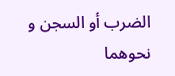الضرب أو السجن و نحوهما